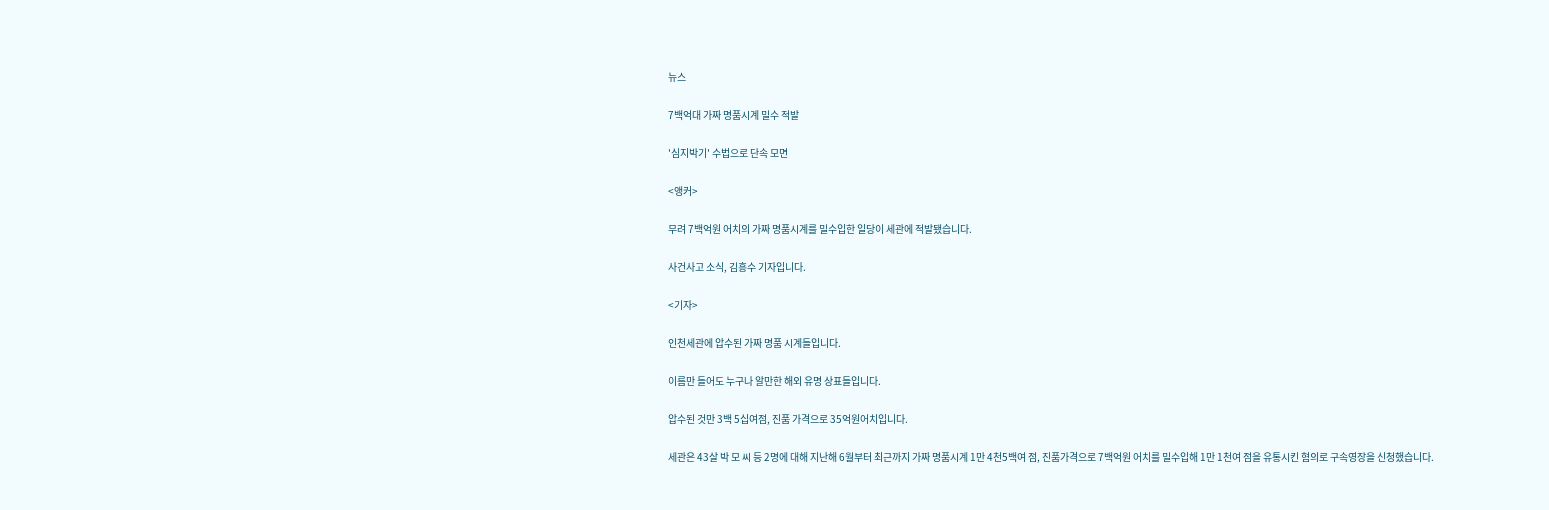뉴스

7백억대 가짜 명품시계 밀수 적발

'심지박기' 수법으로 단속 모면

<앵커>

무려 7백억원 어치의 가짜 명품시계를 밀수입한 일당이 세관에 적발됐습니다.

사건사고 소식, 김흥수 기자입니다.

<기자>

인천세관에 압수된 가짜 명품 시계들입니다.

이름만 들어도 누구나 알만한 해외 유명 상표들입니다.

압수된 것만 3백 5십여점, 진품 가격으로 35억원어치입니다.

세관은 43살 박 모 씨 등 2명에 대해 지난해 6월부터 최근까지 가짜 명품시계 1만 4천5백여 점, 진품가격으로 7백억원 어치를 밀수입해 1만 1천여 점을 유통시킨 혐의로 구속영장을 신청했습니다.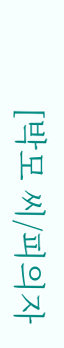[박모 씨/피의자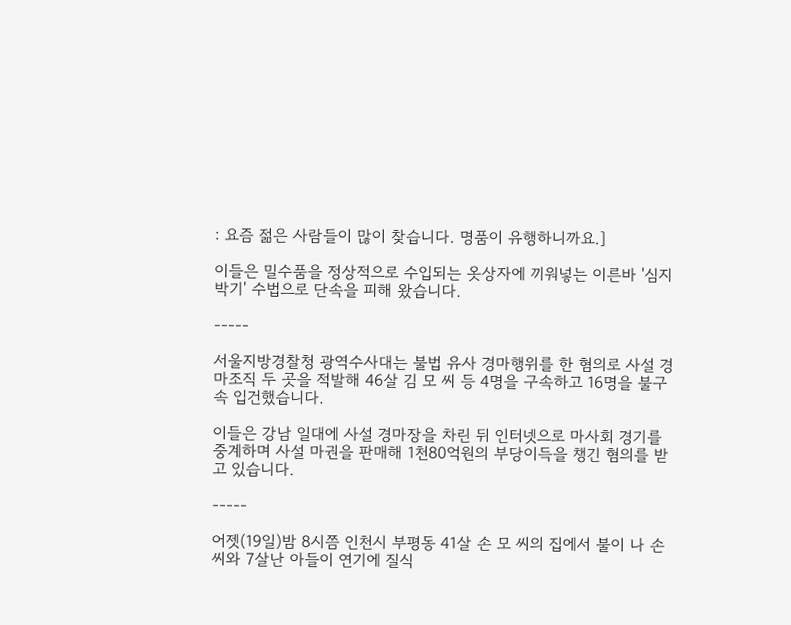: 요즘 젊은 사람들이 많이 찾습니다. 명품이 유행하니까요.]

이들은 밀수품을 정상적으로 수입되는 옷상자에 끼워넣는 이른바 '심지박기' 수법으로 단속을 피해 왔습니다.

-----

서울지방경찰청 광역수사대는 불법 유사 경마행위를 한 혐의로 사설 경마조직 두 곳을 적발해 46살 김 모 씨 등 4명을 구속하고 16명을 불구속 입건했습니다.

이들은 강남 일대에 사설 경마장을 차린 뒤 인터넷으로 마사회 경기를 중계하며 사설 마권을 판매해 1천80억원의 부당이득을 챙긴 혐의를 받고 있습니다.

-----

어젯(19일)밤 8시쯤 인천시 부평동 41살 손 모 씨의 집에서 불이 나 손 씨와 7살난 아들이 연기에 질식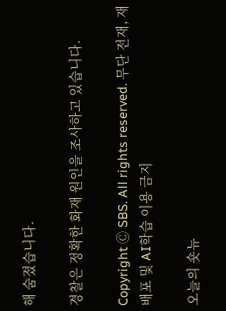해 숨졌습니다.

경찰은 정확한 화재 원인을 조사하고 있습니다.

Copyright Ⓒ SBS. All rights reserved. 무단 전재, 재배포 및 AI학습 이용 금지

오늘의 숏뉴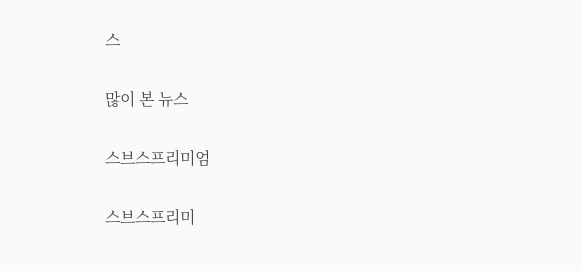스

많이 본 뉴스

스브스프리미엄

스브스프리미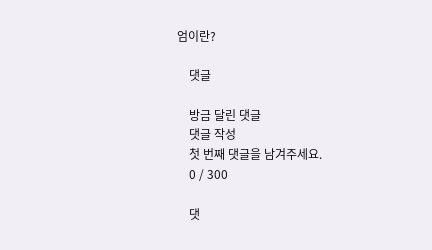엄이란?

    댓글

    방금 달린 댓글
    댓글 작성
    첫 번째 댓글을 남겨주세요.
    0 / 300

    댓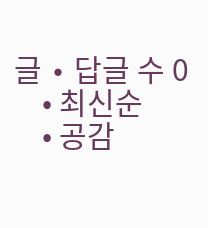글 ∙ 답글 수 0
    • 최신순
    • 공감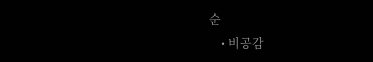순
    • 비공감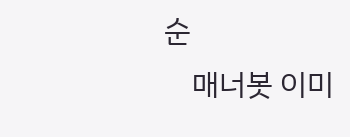순
    매너봇 이미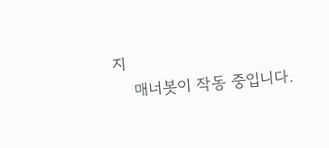지
    매너봇이 작동 중입니다.